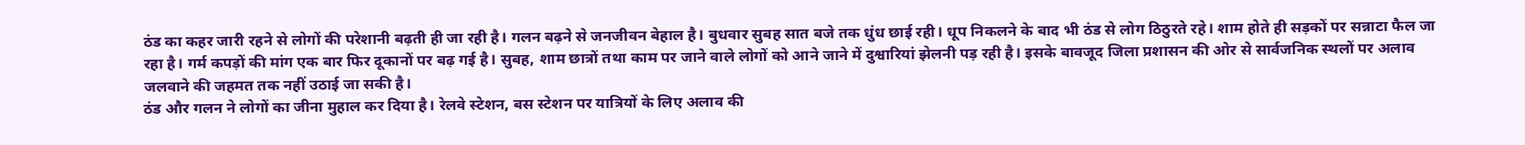ठंड का कहर जारी रहने से लोगों की परेशानी बढ़ती ही जा रही है। गलन बढ़ने से जनजीवन बेहाल है। बुधवार सुबह सात बजे तक धुंध छाई रही। धूप निकलने के बाद भी ठंड से लोग ठिठुरते रहे। शाम होते ही सड़कों पर सन्नाटा फैल जा रहा है। गर्म कपड़ों की मांग एक बार फिर दूकानों पर बढ़ गई है। सुबह, शाम छात्रों तथा काम पर जाने वाले लोगों को आने जाने में दुश्वारियां झेलनी पड़ रही है। इसके बावजूद जिला प्रशासन की ओर से सार्वजनिक स्थलों पर अलाव जलवाने की जहमत तक नहीं उठाई जा सकी है।
ठंड और गलन ने लोगों का जीना मुहाल कर दिया है। रेलवे स्टेशन, बस स्टेशन पर यात्रियों के लिए अलाव की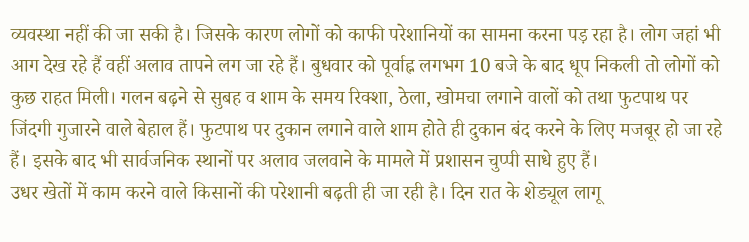व्यवस्था नहीं की जा सकी है। जिसके कारण लोगों को काफी परेशानियों का सामना करना पड़ रहा है। लोग जहां भी आग देख रहे हैं वहीं अलाव तापने लग जा रहे हैं। बुधवार को पूर्वाह्न लगभग 10 बजे के बाद धूप निकली तो लोगों को कुछ राहत मिली। गलन बढ़ने से सुबह व शाम के समय रिक्शा, ठेला, खोमचा लगाने वालों को तथा फुटपाथ पर जिंदगी गुजारने वाले बेहाल हैं। फुटपाथ पर दुकान लगाने वाले शाम होते ही दुकान बंद करने के लिए मजबूर हो जा रहे हैं। इसके बाद भी सार्वजनिक स्थानों पर अलाव जलवाने के मामले में प्रशासन चुप्पी साधे हुए हैं।
उधर खेतों में काम करने वाले किसानों की परेशानी बढ़ती ही जा रही है। दिन रात के शेड्यूल लागू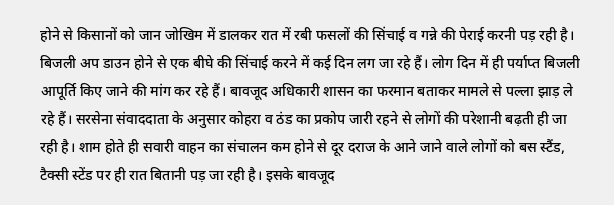होने से किसानों को जान जोखिम में डालकर रात में रबी फसलों की सिंचाई व गन्ने की पेराई करनी पड़ रही है। बिजली अप डाउन होने से एक बीघे की सिंचाई करने में कई दिन लग जा रहे हैं। लोग दिन में ही पर्याप्त बिजली आपूर्ति किए जाने की मांग कर रहे हैं। बावजूद अधिकारी शासन का फरमान बताकर मामले से पल्ला झाड़ ले रहे हैं। सरसेना संवाददाता के अनुसार कोहरा व ठंड का प्रकोप जारी रहने से लोगों की परेशानी बढ़ती ही जा रही है। शाम होते ही सवारी वाहन का संचालन कम होने से दूर दराज के आने जाने वाले लोगों को बस स्टैंड, टैक्सी स्टेंड पर ही रात बितानी पड़ जा रही है। इसके बावजूद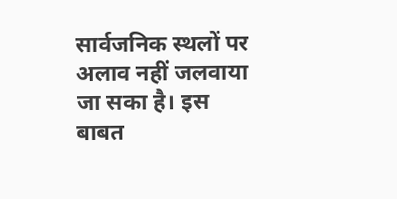सार्वजनिक स्थलों पर अलाव नहीं जलवाया जा सका है। इस बाबत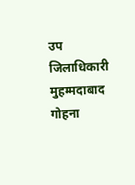उप जिलाधिकारी मुहम्मदाबाद गोहना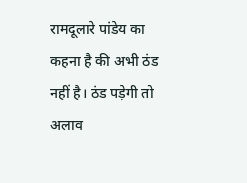रामदूलारे पांडेय का कहना है की अभी ठंड नहीं है। ठंड पड़ेगी तो अलाव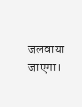जलवाया जाएगा।